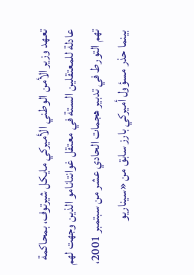تعهد وزير الأمن الوطني الأميركي مايكل شيرتوف، بمحاكمة عادلة للمعتقلين الستة في معتقل غوانتانامو الذين وجهت لهم تهم التورط في تدبير هجمات الحادي عشر من سبتمبر 2001، بينما حذر مسؤول أميركي بارز سابق من «سيناريو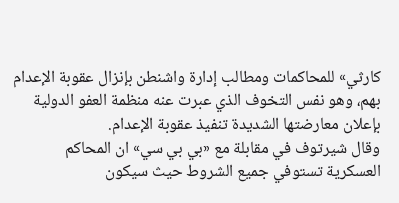كارثي» للمحاكمات ومطالب إدارة واشنطن بإنزال عقوبة الإعدام بهم، وهو نفس التخوف الذي عبرت عنه منظمة العفو الدولية بإعلان معارضتها الشديدة تنفيذ عقوبة الإعدام.
وقال شيرتوف في مقابلة مع «بي بي سي» ان المحاكم العسكرية تستوفي جميع الشروط حيث سيكون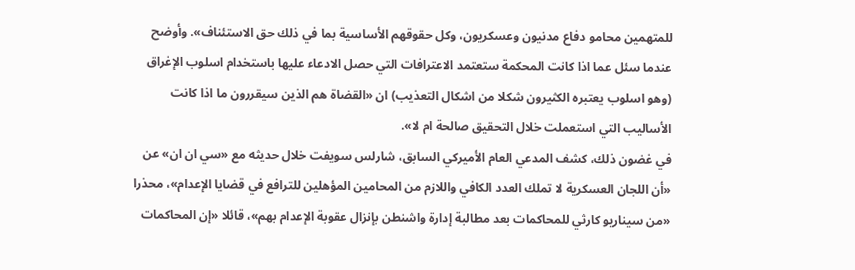للمتهمين محامو دفاع مدنيون وعسكريون، وكل حقوقهم الأساسية بما في ذلك حق الاستئناف». وأوضح عندما سئل عما اذا كانت المحكمة ستعتمد الاعترافات التي حصل الادعاء عليها باستخدام اسلوب الإغراق (وهو اسلوب يعتبره الكثيرون شكلا من اشكال التعذيب) ان «القضاة هم الذين سيقررون ما اذا كانت الأساليب التي استعملت خلال التحقيق صالحة ام لا».
في غضون ذلك، كشف المدعي العام الأميركي السابق، شارلس سويفت خلال حديثه مع «سي ان ان» عن «أن اللجان العسكرية لا تملك العدد الكافي واللازم من المحامين المؤهلين للترافع في قضايا الإعدام»، محذرا «من سيناريو كارثي للمحاكمات بعد مطالبة إدارة واشنطن بإنزال عقوبة الإعدام بهم»، قائلا «إن المحاكمات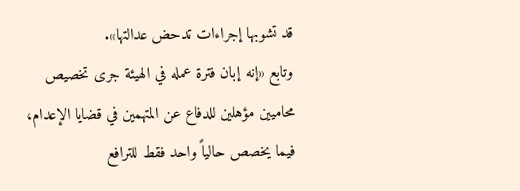قد تشوبها إجراءات تدحض عدالتها».
وتابع «إنه إبان فترة عمله في الهيئة جرى تخصيص محاميين مؤهلين للدفاع عن المتهمين في قضايا الإعدام، فيما يخصص حالياً واحد فقط للترافع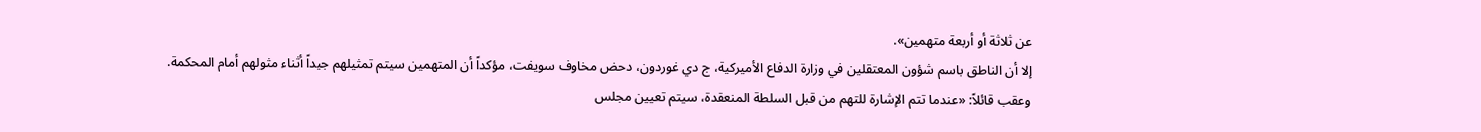عن ثلاثة أو أربعة متهمين».
إلا أن الناطق باسم شؤون المعتقلين في وزارة الدفاع الأميركية، ج دي غوردون، دحض مخاوف سويفت، مؤكداً أن المتهمين سيتم تمثيلهم جيداً أثناء مثولهم أمام المحكمة.
وعقب قائلاً: «عندما تتم الإشارة للتهم من قبل السلطة المنعقدة، سيتم تعيين مجلس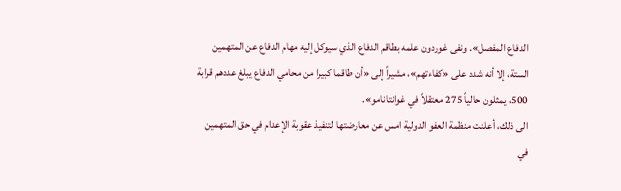الدفاع المفصل». ونفى غوردون علمه بطاقم الدفاع الذي سيوكل إليه مهام الدفاع عن المتهمين الستة، إلا أنه شدد على «كفاءتهم»، مشيراً إلى «أن طاقما كبيرا من محامي الدفاع يبلغ عددهم قرابة 500، يمثلون حالياً 275 معتقلاً في غوانتانامو».
الى ذلك، أعلنت منظمة العفو الدولية امس عن معارضتها لتنفيذ عقوبة الإعدام في حق المتهمين في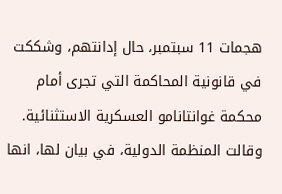هجمات 11 سبتمبر، حال إدانتهم، وشككت في قانونية المحاكمة التي تجرى أمام محكمة غوانتانامو العسكرية الاستثنائية. وقالت المنظمة الدولية، في بيان لها، انها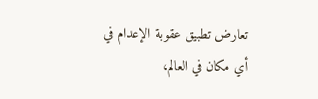تعارض تطبيق عقوبة الإعدام في أي مكان في العالم،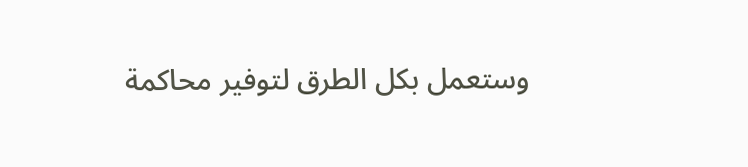وستعمل بكل الطرق لتوفير محاكمة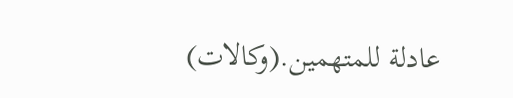عادلة للمتهمين.(وكالات)